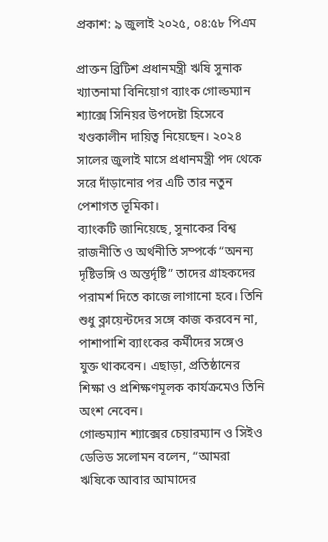প্রকাশ: ৯ জুলাই ২০২৫, ০৪:৫৮ পিএম

প্রাক্তন ব্রিটিশ প্রধানমন্ত্রী ঋষি সুনাক খ্যাতনামা বিনিয়োগ ব্যাংক গোল্ডম্যান শ্যাক্সে সিনিয়র উপদেষ্টা হিসেবে খণ্ডকালীন দায়িত্ব নিয়েছেন। ২০২৪ সালের জুলাই মাসে প্রধানমন্ত্রী পদ থেকে সরে দাঁড়ানোর পর এটি তার নতুন পেশাগত ভূমিকা।
ব্যাংকটি জানিয়েছে, সুনাকের বিশ্ব রাজনীতি ও অর্থনীতি সম্পর্কে “অনন্য দৃষ্টিভঙ্গি ও অন্তর্দৃষ্টি” তাদের গ্রাহকদের পরামর্শ দিতে কাজে লাগানো হবে। তিনি শুধু ক্লায়েন্টদের সঙ্গে কাজ করবেন না, পাশাপাশি ব্যাংকের কর্মীদের সঙ্গেও যুক্ত থাকবেন। এছাড়া, প্রতিষ্ঠানের শিক্ষা ও প্রশিক্ষণমূলক কার্যক্রমেও তিনি অংশ নেবেন।
গোল্ডম্যান শ্যাক্সের চেয়ারম্যান ও সিইও ডেভিড সলোমন বলেন, “আমরা ঋষিকে আবার আমাদের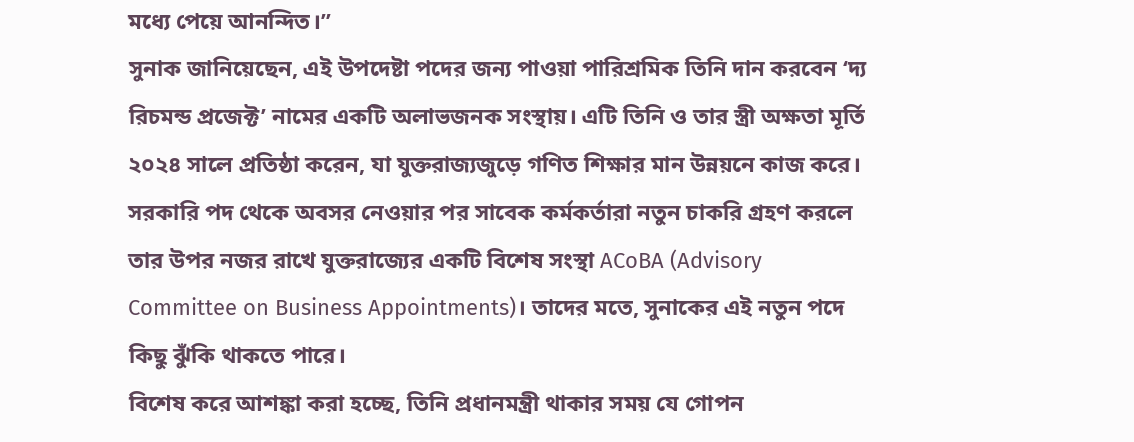মধ্যে পেয়ে আনন্দিত।”
সুনাক জানিয়েছেন, এই উপদেষ্টা পদের জন্য পাওয়া পারিশ্রমিক তিনি দান করবেন ‘দ্য রিচমন্ড প্রজেক্ট’ নামের একটি অলাভজনক সংস্থায়। এটি তিনি ও তার স্ত্রী অক্ষতা মূর্তি ২০২৪ সালে প্রতিষ্ঠা করেন, যা যুক্তরাজ্যজুড়ে গণিত শিক্ষার মান উন্নয়নে কাজ করে।
সরকারি পদ থেকে অবসর নেওয়ার পর সাবেক কর্মকর্তারা নতুন চাকরি গ্রহণ করলে তার উপর নজর রাখে যুক্তরাজ্যের একটি বিশেষ সংস্থা ACoBA (Advisory Committee on Business Appointments)। তাদের মতে, সুনাকের এই নতুন পদে কিছু ঝুঁকি থাকতে পারে।
বিশেষ করে আশঙ্কা করা হচ্ছে, তিনি প্রধানমন্ত্রী থাকার সময় যে গোপন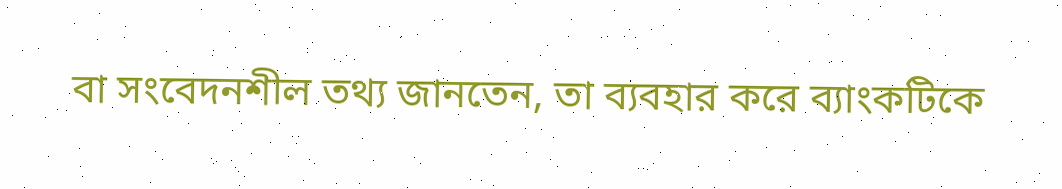বা সংবেদনশীল তথ্য জানতেন, তা ব্যবহার করে ব্যাংকটিকে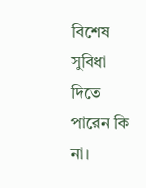বিশেষ সুবিধা দিতে পারেন কি না।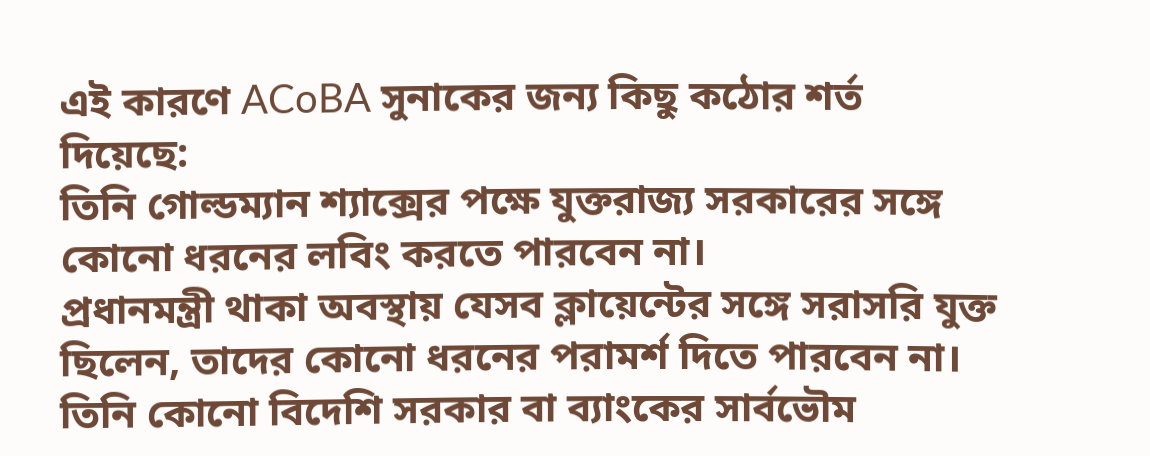এই কারণে ACoBA সুনাকের জন্য কিছু কঠোর শর্ত দিয়েছে:
তিনি গোল্ডম্যান শ্যাক্সের পক্ষে যুক্তরাজ্য সরকারের সঙ্গে কোনো ধরনের লবিং করতে পারবেন না।
প্রধানমন্ত্রী থাকা অবস্থায় যেসব ক্লায়েন্টের সঙ্গে সরাসরি যুক্ত ছিলেন, তাদের কোনো ধরনের পরামর্শ দিতে পারবেন না।
তিনি কোনো বিদেশি সরকার বা ব্যাংকের সার্বভৌম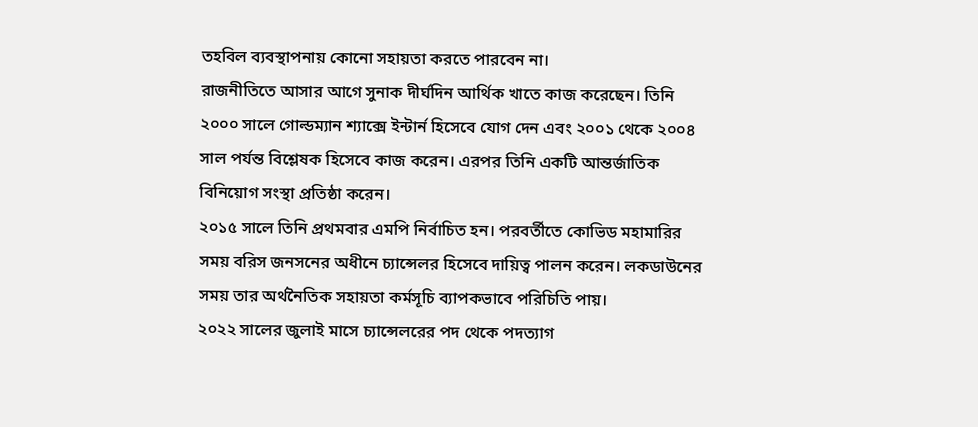তহবিল ব্যবস্থাপনায় কোনো সহায়তা করতে পারবেন না।
রাজনীতিতে আসার আগে সুনাক দীর্ঘদিন আর্থিক খাতে কাজ করেছেন। তিনি ২০০০ সালে গোল্ডম্যান শ্যাক্সে ইন্টার্ন হিসেবে যোগ দেন এবং ২০০১ থেকে ২০০৪ সাল পর্যন্ত বিশ্লেষক হিসেবে কাজ করেন। এরপর তিনি একটি আন্তর্জাতিক বিনিয়োগ সংস্থা প্রতিষ্ঠা করেন।
২০১৫ সালে তিনি প্রথমবার এমপি নির্বাচিত হন। পরবর্তীতে কোভিড মহামারির সময় বরিস জনসনের অধীনে চ্যান্সেলর হিসেবে দায়িত্ব পালন করেন। লকডাউনের সময় তার অর্থনৈতিক সহায়তা কর্মসূচি ব্যাপকভাবে পরিচিতি পায়।
২০২২ সালের জুলাই মাসে চ্যান্সেলরের পদ থেকে পদত্যাগ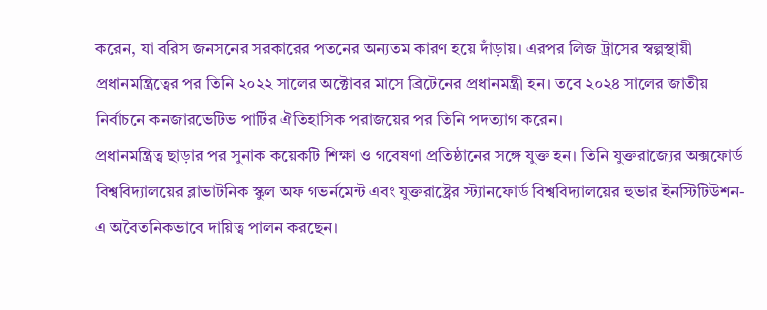করেন, যা বরিস জনসনের সরকারের পতনের অন্যতম কারণ হয়ে দাঁড়ায়। এরপর লিজ ট্রাসের স্বল্পস্থায়ী প্রধানমন্ত্রিত্বের পর তিনি ২০২২ সালের অক্টোবর মাসে ব্রিটেনের প্রধানমন্ত্রী হন। তবে ২০২৪ সালের জাতীয় নির্বাচনে কনজারভেটিভ পার্টির ঐতিহাসিক পরাজয়ের পর তিনি পদত্যাগ করেন।
প্রধানমন্ত্রিত্ব ছাড়ার পর সুনাক কয়েকটি শিক্ষা ও গবেষণা প্রতিষ্ঠানের সঙ্গে যুক্ত হন। তিনি যুক্তরাজ্যের অক্সফোর্ড বিশ্ববিদ্যালয়ের ব্লাভাটনিক স্কুল অফ গভর্নমেন্ট এবং যুক্তরাষ্ট্রের স্ট্যানফোর্ড বিশ্ববিদ্যালয়ের হুভার ইনস্টিটিউশন-এ অবৈতনিকভাবে দায়িত্ব পালন করছেন।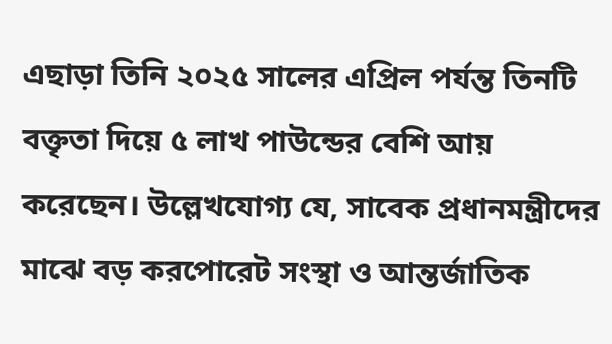এছাড়া তিনি ২০২৫ সালের এপ্রিল পর্যন্ত তিনটি বক্তৃতা দিয়ে ৫ লাখ পাউন্ডের বেশি আয় করেছেন। উল্লেখযোগ্য যে, সাবেক প্রধানমন্ত্রীদের মাঝে বড় করপোরেট সংস্থা ও আন্তর্জাতিক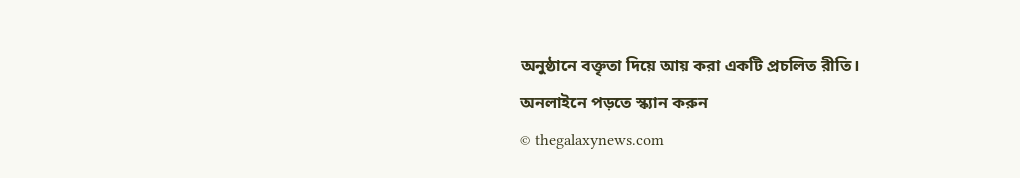অনুষ্ঠানে বক্তৃতা দিয়ে আয় করা একটি প্রচলিত রীতি।
অনলাইনে পড়তে স্ক্যান করুন
© thegalaxynews.com